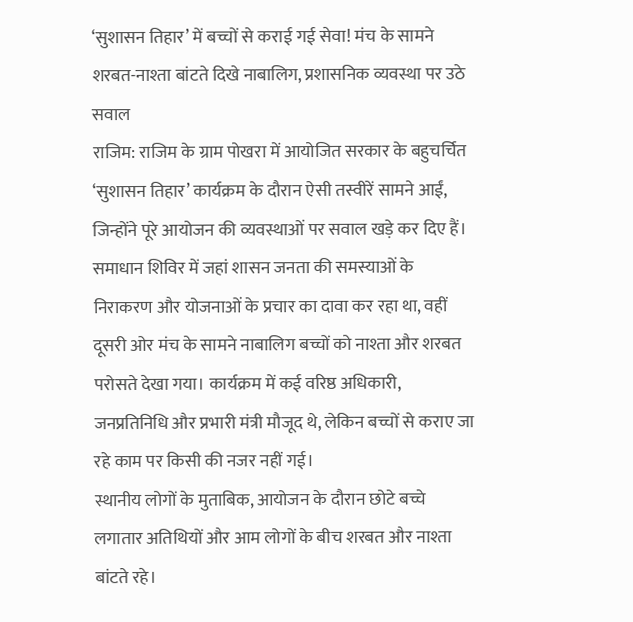‘सुशासन तिहार’ में बच्चों से कराई गई सेवा! मंच के सामने शरबत-नाश्ता बांटते दिखे नाबालिग, प्रशासनिक व्यवस्था पर उठे सवाल
राजिम: राजिम के ग्राम पोखरा में आयोजित सरकार के बहुचर्चित ‘सुशासन तिहार’ कार्यक्रम के दौरान ऐसी तस्वीरें सामने आईं, जिन्होंने पूरे आयोजन की व्यवस्थाओं पर सवाल खड़े कर दिए हैं। समाधान शिविर में जहां शासन जनता की समस्याओं के निराकरण और योजनाओं के प्रचार का दावा कर रहा था, वहीं दूसरी ओर मंच के सामने नाबालिग बच्चों को नाश्ता और शरबत परोसते देखा गया। कार्यक्रम में कई वरिष्ठ अधिकारी, जनप्रतिनिधि और प्रभारी मंत्री मौजूद थे, लेकिन बच्चों से कराए जा रहे काम पर किसी की नजर नहीं गई।
स्थानीय लोगों के मुताबिक, आयोजन के दौरान छोटे बच्चे लगातार अतिथियों और आम लोगों के बीच शरबत और नाश्ता बांटते रहे।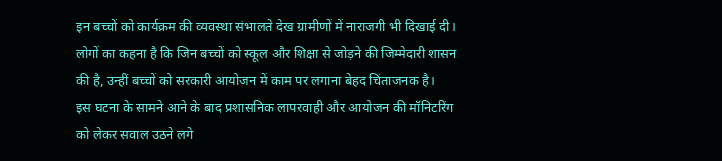इन बच्चों को कार्यक्रम की व्यवस्था संभालते देख ग्रामीणों में नाराजगी भी दिखाई दी। लोगों का कहना है कि जिन बच्चों को स्कूल और शिक्षा से जोड़ने की जिम्मेदारी शासन की है, उन्हीं बच्चों को सरकारी आयोजन में काम पर लगाना बेहद चिंताजनक है।
इस घटना के सामने आने के बाद प्रशासनिक लापरवाही और आयोजन की मॉनिटरिंग को लेकर सवाल उठने लगे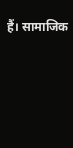हैं। सामाजिक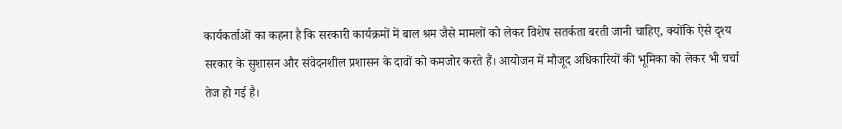कार्यकर्ताओं का कहना है कि सरकारी कार्यक्रमों में बाल श्रम जैसे मामलों को लेकर विशेष सतर्कता बरती जानी चाहिए, क्योंकि ऐसे दृश्य सरकार के सुशासन और संवेदनशील प्रशासन के दावों को कमजोर करते हैं। आयोजन में मौजूद अधिकारियों की भूमिका को लेकर भी चर्चा तेज हो गई है।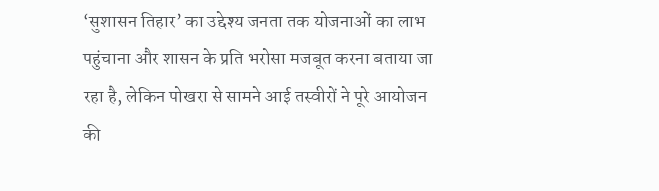‘सुशासन तिहार’ का उद्देश्य जनता तक योजनाओं का लाभ पहुंचाना और शासन के प्रति भरोसा मजबूत करना बताया जा रहा है, लेकिन पोखरा से सामने आई तस्वीरों ने पूरे आयोजन की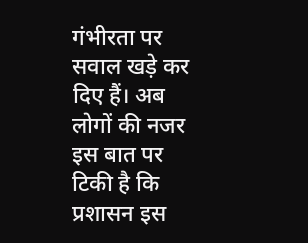गंभीरता पर सवाल खड़े कर दिए हैं। अब लोगों की नजर इस बात पर टिकी है कि प्रशासन इस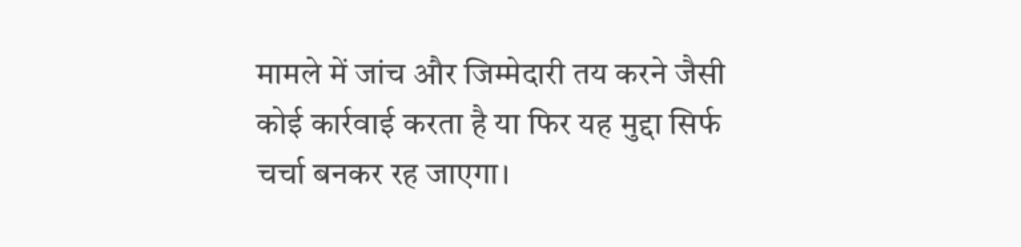मामले में जांच और जिम्मेदारी तय करने जैसी कोई कार्रवाई करता है या फिर यह मुद्दा सिर्फ चर्चा बनकर रह जाएगा।